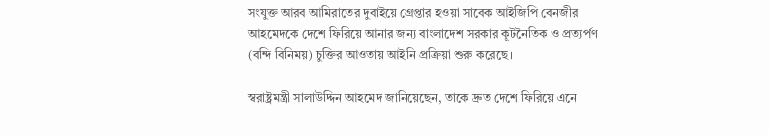সংযুক্ত আরব আমিরাতের দুবাইয়ে গ্রেপ্তার হওয়া সাবেক আইজিপি বেনজীর আহমেদকে দেশে ফিরিয়ে আনার জন্য বাংলাদেশ সরকার কূটনৈতিক ও প্রত্যর্পণ (বন্দি বিনিময়) চুক্তির আওতায় আইনি প্রক্রিয়া শুরু করেছে।

স্বরাষ্ট্রমন্ত্রী সালাউদ্দিন আহমেদ জানিয়েছেন, তাকে দ্রুত দেশে ফিরিয়ে এনে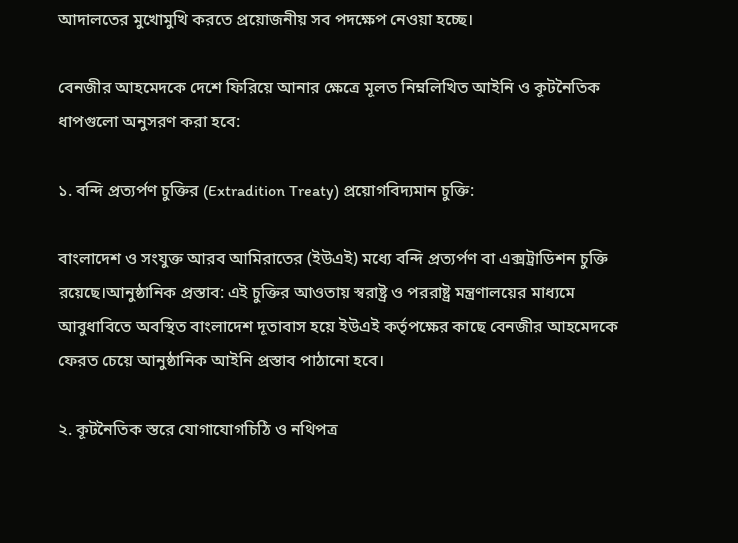আদালতের মুখোমুখি করতে প্রয়োজনীয় সব পদক্ষেপ নেওয়া হচ্ছে।

বেনজীর আহমেদকে দেশে ফিরিয়ে আনার ক্ষেত্রে মূলত নিম্নলিখিত আইনি ও কূটনৈতিক ধাপগুলো অনুসরণ করা হবে:

১. বন্দি প্রত্যর্পণ চুক্তির (Extradition Treaty) প্রয়োগবিদ্যমান চুক্তি:

বাংলাদেশ ও সংযুক্ত আরব আমিরাতের (ইউএই) মধ্যে বন্দি প্রত্যর্পণ বা এক্সট্রাডিশন চুক্তি রয়েছে।আনুষ্ঠানিক প্রস্তাব: এই চুক্তির আওতায় স্বরাষ্ট্র ও পররাষ্ট্র মন্ত্রণালয়ের মাধ্যমে আবুধাবিতে অবস্থিত বাংলাদেশ দূতাবাস হয়ে ইউএই কর্তৃপক্ষের কাছে বেনজীর আহমেদকে ফেরত চেয়ে আনুষ্ঠানিক আইনি প্রস্তাব পাঠানো হবে।

২. কূটনৈতিক স্তরে যোগাযোগচিঠি ও নথিপত্র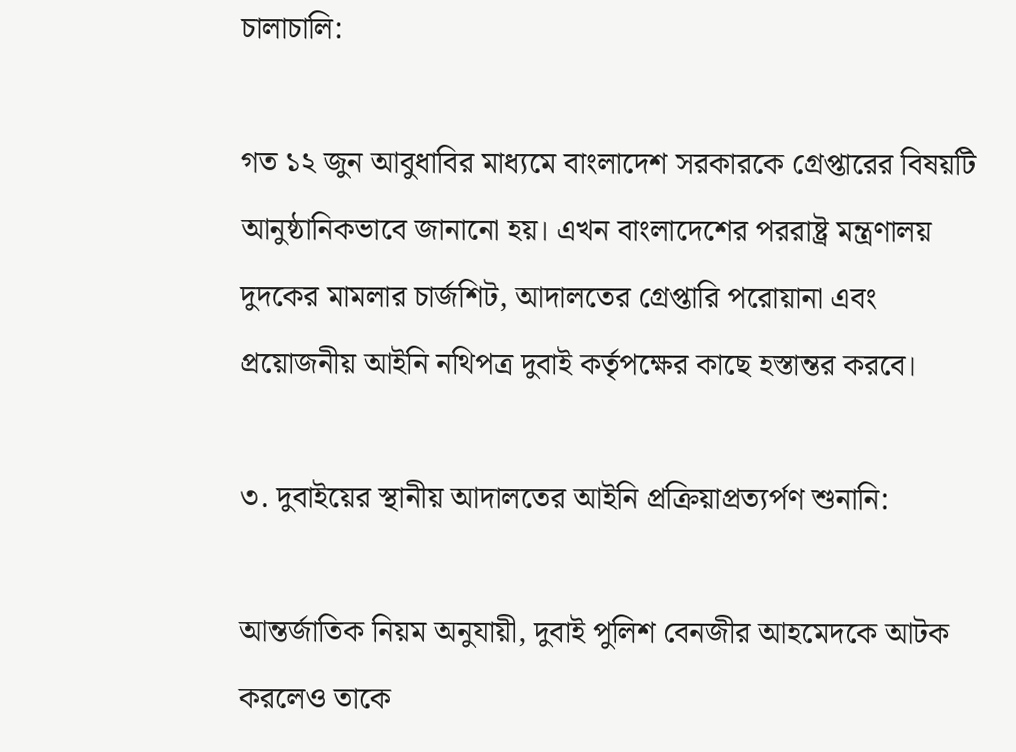চালাচালি:

গত ১২ জুন আবুধাবির মাধ্যমে বাংলাদেশ সরকারকে গ্রেপ্তারের বিষয়টি আনুষ্ঠানিকভাবে জানানো হয়। এখন বাংলাদেশের পররাষ্ট্র মন্ত্রণালয় দুদকের মামলার চার্জশিট, আদালতের গ্রেপ্তারি পরোয়ানা এবং প্রয়োজনীয় আইনি নথিপত্র দুবাই কর্তৃপক্ষের কাছে হস্তান্তর করবে।

৩. দুবাইয়ের স্থানীয় আদালতের আইনি প্রক্রিয়াপ্রত্যর্পণ শুনানি:

আন্তর্জাতিক নিয়ম অনুযায়ী, দুবাই পুলিশ বেনজীর আহমেদকে আটক করলেও তাকে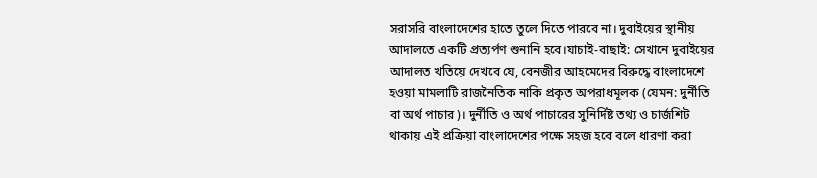সরাসরি বাংলাদেশের হাতে তুলে দিতে পারবে না। দুবাইয়ের স্থানীয় আদালতে একটি প্রত্যর্পণ শুনানি হবে।যাচাই-বাছাই: সেখানে দুবাইয়ের আদালত খতিয়ে দেখবে যে, বেনজীর আহমেদের বিরুদ্ধে বাংলাদেশে হওয়া মামলাটি রাজনৈতিক নাকি প্রকৃত অপরাধমূলক (যেমন: দুর্নীতি বা অর্থ পাচার)। দুর্নীতি ও অর্থ পাচারের সুনির্দিষ্ট তথ্য ও চার্জশিট থাকায় এই প্রক্রিয়া বাংলাদেশের পক্ষে সহজ হবে বলে ধারণা করা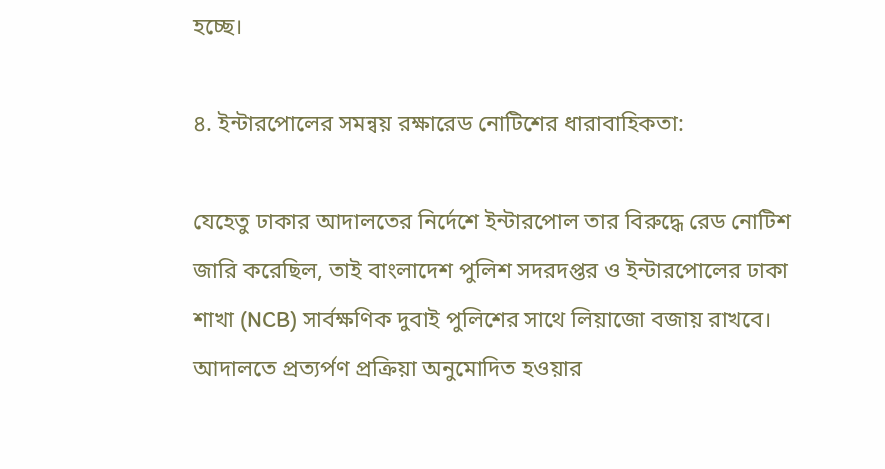হচ্ছে।

৪. ইন্টারপোলের সমন্বয় রক্ষারেড নোটিশের ধারাবাহিকতা:

যেহেতু ঢাকার আদালতের নির্দেশে ইন্টারপোল তার বিরুদ্ধে রেড নোটিশ জারি করেছিল, তাই বাংলাদেশ পুলিশ সদরদপ্তর ও ইন্টারপোলের ঢাকা শাখা (NCB) সার্বক্ষণিক দুবাই পুলিশের সাথে লিয়াজো বজায় রাখবে। আদালতে প্রত্যর্পণ প্রক্রিয়া অনুমোদিত হওয়ার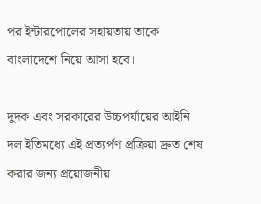পর ইন্টারপোলের সহায়তায় তাকে বাংলাদেশে নিয়ে আসা হবে।

দুদক এবং সরকারের উচ্চপর্যায়ের আইনি দল ইতিমধ্যে এই প্রত্যর্পণ প্রক্রিয়া দ্রুত শেষ করার জন্য প্রয়োজনীয়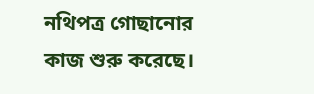নথিপত্র গোছানোর কাজ শুরু করেছে।